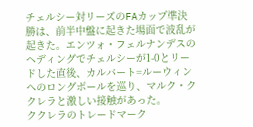チェルシー対リーズのFAカップ準決勝は、前半中盤に起きた場面で波乱が起きた。エンツォ・フェルナンデスのヘディングでチェルシーが1-0とリードした直後、カルバート=ルーウィンへのロングボールを巡り、マルク・ククレラと激しい接触があった。
ククレラのトレードマーク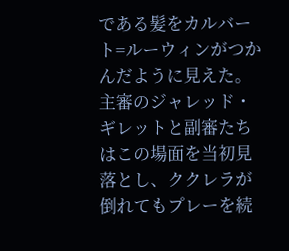である髪をカルバート=ルーウィンがつかんだように見えた。主審のジャレッド・ギレットと副審たちはこの場面を当初見落とし、ククレラが倒れてもプレーを続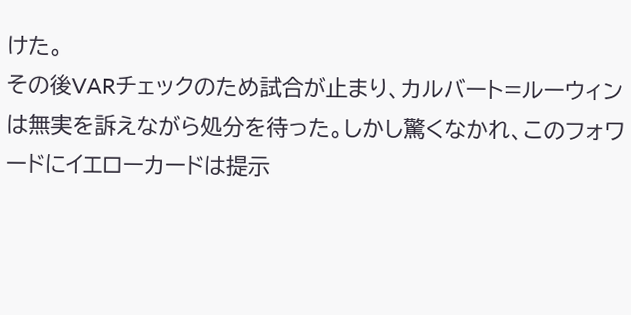けた。
その後VARチェックのため試合が止まり、カルバート=ルーウィンは無実を訴えながら処分を待った。しかし驚くなかれ、このフォワードにイエローカードは提示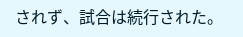されず、試合は続行された。